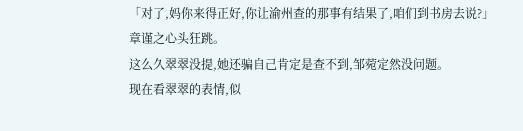「对了,妈你来得正好,你让渝州查的那事有结果了,咱们到书房去说?」
章谨之心头狂跳。
这么久翠翠没提,她还骗自己肯定是查不到,邹菀定然没问题。
现在看翠翠的表情,似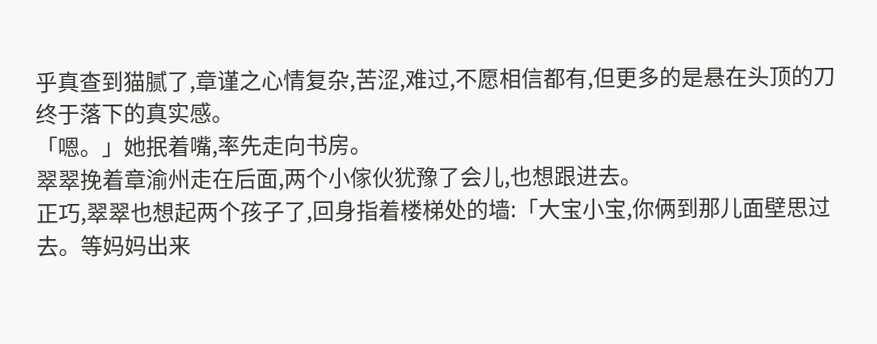乎真查到猫腻了,章谨之心情复杂,苦涩,难过,不愿相信都有,但更多的是悬在头顶的刀终于落下的真实感。
「嗯。」她抿着嘴,率先走向书房。
翠翠挽着章渝州走在后面,两个小傢伙犹豫了会儿,也想跟进去。
正巧,翠翠也想起两个孩子了,回身指着楼梯处的墙:「大宝小宝,你俩到那儿面壁思过去。等妈妈出来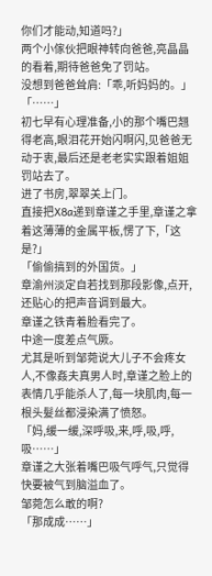你们才能动,知道吗?」
两个小傢伙把眼神转向爸爸,亮晶晶的看着,期待爸爸免了罚站。
没想到爸爸耸肩:「乖,听妈妈的。」
「……」
初七早有心理准备,小的那个嘴巴翘得老高,眼泪花开始闪啊闪,见爸爸无动于衷,最后还是老老实实跟着姐姐罚站去了。
进了书房,翠翠关上门。
直接把X8a递到章谨之手里,章谨之拿着这薄薄的金属平板,愣了下,「这是?」
「偷偷搞到的外国货。」
章渝州淡定自若找到那段影像,点开,还贴心的把声音调到最大。
章谨之铁青着脸看完了。
中途一度差点气厥。
尤其是听到邹菀说大儿子不会疼女人,不像姦夫真男人时,章谨之脸上的表情几乎能杀人了,每一块肌肉,每一根头髮丝都浸染满了愤怒。
「妈,缓一缓,深呼吸,来,呼,吸,呼,吸……」
章谨之大张着嘴巴吸气呼气,只觉得快要被气到脑溢血了。
邹菀怎么敢的啊?
「那成成……」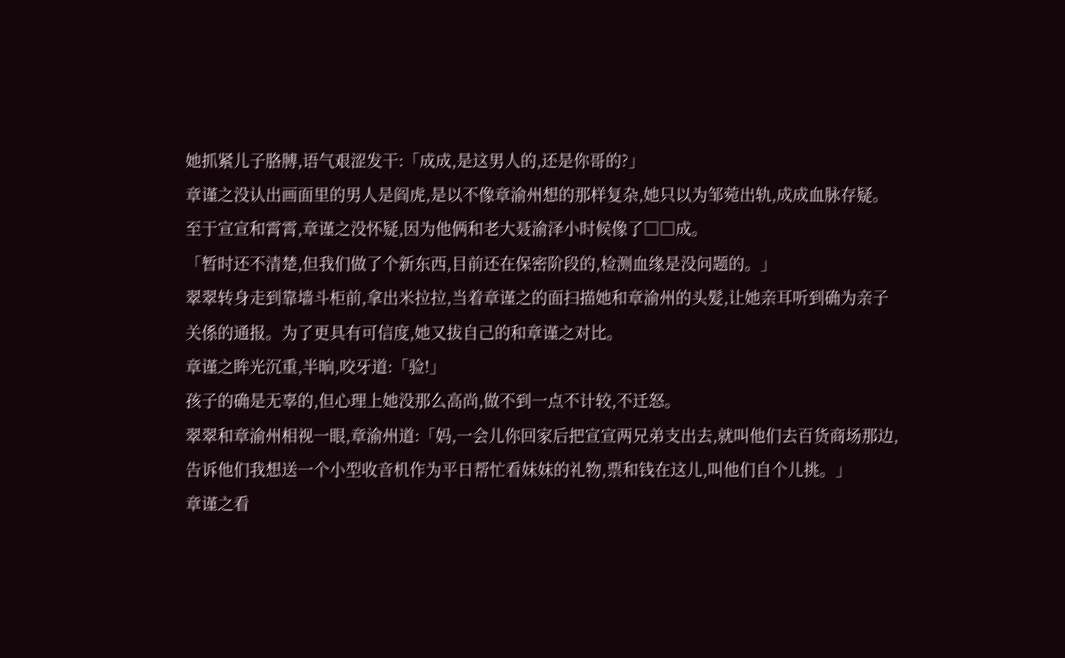她抓紧儿子胳膊,语气艰涩发干:「成成,是这男人的,还是你哥的?」
章谨之没认出画面里的男人是阎虎,是以不像章渝州想的那样复杂,她只以为邹菀出轨,成成血脉存疑。
至于宣宣和霄霄,章谨之没怀疑,因为他俩和老大聂渝泽小时候像了□□成。
「暂时还不清楚,但我们做了个新东西,目前还在保密阶段的,检测血缘是没问题的。」
翠翠转身走到靠墙斗柜前,拿出米拉拉,当着章谨之的面扫描她和章渝州的头髮,让她亲耳听到确为亲子关係的通报。为了更具有可信度,她又拔自己的和章谨之对比。
章谨之眸光沉重,半晌,咬牙道:「验!」
孩子的确是无辜的,但心理上她没那么高尚,做不到一点不计较,不迁怒。
翠翠和章渝州相视一眼,章渝州道:「妈,一会儿你回家后把宣宣两兄弟支出去,就叫他们去百货商场那边,告诉他们我想送一个小型收音机作为平日帮忙看妹妹的礼物,票和钱在这儿,叫他们自个儿挑。」
章谨之看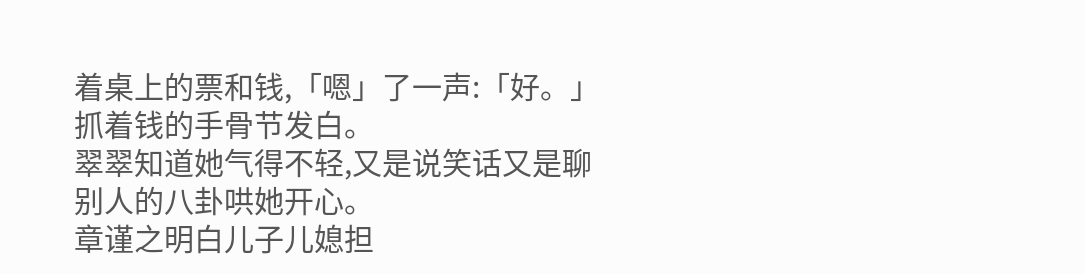着桌上的票和钱,「嗯」了一声:「好。」
抓着钱的手骨节发白。
翠翠知道她气得不轻,又是说笑话又是聊别人的八卦哄她开心。
章谨之明白儿子儿媳担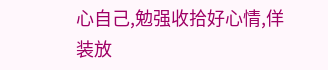心自己,勉强收拾好心情,佯装放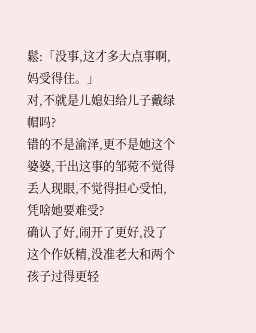鬆:「没事,这才多大点事啊,妈受得住。」
对,不就是儿媳妇给儿子戴绿帽吗?
错的不是渝泽,更不是她这个婆婆,干出这事的邹菀不觉得丢人现眼,不觉得担心受怕,凭啥她要难受?
确认了好,闹开了更好,没了这个作妖精,没准老大和两个孩子过得更轻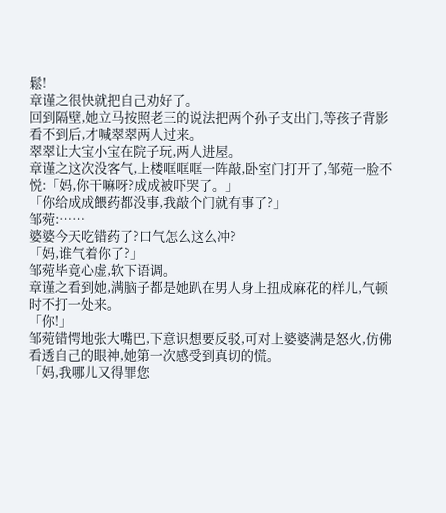鬆!
章谨之很快就把自己劝好了。
回到隔壁,她立马按照老三的说法把两个孙子支出门,等孩子背影看不到后,才喊翠翠两人过来。
翠翠让大宝小宝在院子玩,两人进屋。
章谨之这次没客气,上楼哐哐哐一阵敲,卧室门打开了,邹菀一脸不悦:「妈,你干嘛呀?成成被吓哭了。」
「你给成成餵药都没事,我敲个门就有事了?」
邹菀:……
婆婆今天吃错药了?口气怎么这么冲?
「妈,谁气着你了?」
邹菀毕竟心虚,软下语调。
章谨之看到她,满脑子都是她趴在男人身上扭成麻花的样儿,气顿时不打一处来。
「你!」
邹菀错愕地张大嘴巴,下意识想要反驳,可对上婆婆满是怒火,仿佛看透自己的眼神,她第一次感受到真切的慌。
「妈,我哪儿又得罪您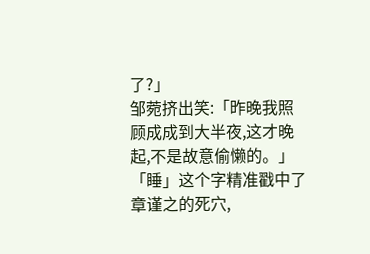了?」
邹菀挤出笑:「昨晚我照顾成成到大半夜,这才晚起,不是故意偷懒的。」
「睡」这个字精准戳中了章谨之的死穴,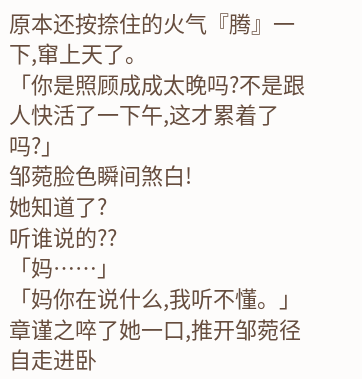原本还按捺住的火气『腾』一下,窜上天了。
「你是照顾成成太晚吗?不是跟人快活了一下午,这才累着了吗?」
邹菀脸色瞬间煞白!
她知道了?
听谁说的??
「妈……」
「妈你在说什么,我听不懂。」
章谨之啐了她一口,推开邹菀径自走进卧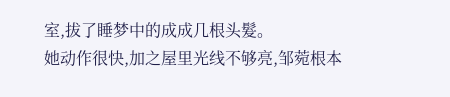室,拔了睡梦中的成成几根头髮。
她动作很快,加之屋里光线不够亮,邹菀根本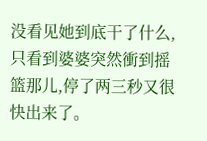没看见她到底干了什么,只看到婆婆突然衝到摇篮那儿,停了两三秒又很快出来了。